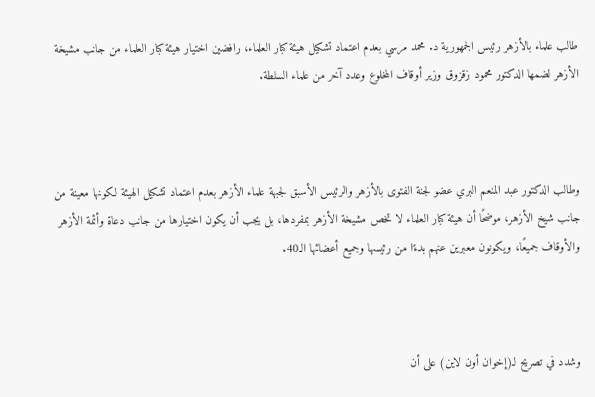طالب علماء بالأزهر رئيس الجمهورية د. محمد مرسي بعدم اعتماد تشكيل هيئة كبار العلماء، رافضين اختيار هيئة كبار العلماء من جانب مشيخة الأزهر لضمها الدكتور محمود زقزوق وزير أوقاف المخلوع وعدد آخر من علماء السلطة.



وطالب الدكتور عبد المنعم البري عضو لجنة الفتوى بالأزهر والرئيس الأسبق لجبهة علماء الأزهر بعدم اعتماد تشكيل الهيئة لكونها معينة من جانب شيخ الأزهر، موضحًا أن هيئة كبار العلماء لا تخص مشيخة الأزهر بمفردها، بل يجب أن يكون اختيارها من جانب دعاة وأئمة الأزهر والأوقاف جميعًا، ويكونون معبرين عنهم بدءًا من رئيسها وجميع أعضائها الـ40.



وشدد في تصريح لـ(إخوان أون لاين) على أن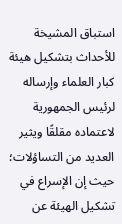استباق المشيخة للأحداث بتشكيل هيئة كبار العلماء وإرساله لرئيس الجمهورية لاعتماده مقلقًا ويثير العديد من التساؤلات؛ حيث إن الإسراع في تشكيل الهيئة عن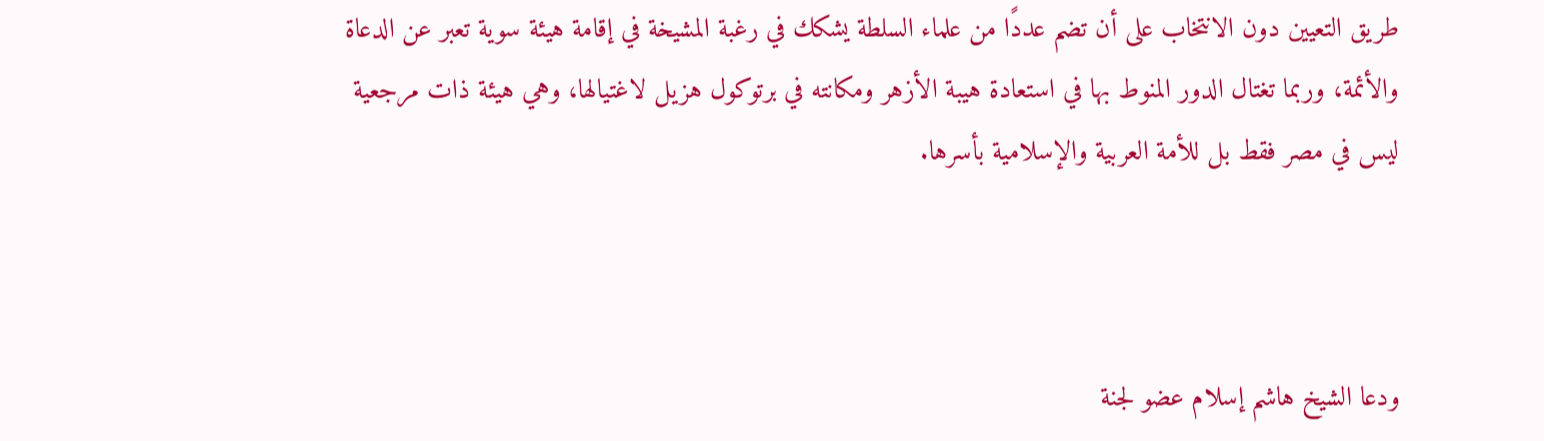طريق التعيين دون الانتخاب على أن تضم عددًا من علماء السلطة يشكك في رغبة المشيخة في إقامة هيئة سوية تعبر عن الدعاة والأئمة، وربما تغتال الدور المنوط بها في استعادة هيبة الأزهر ومكانته في برتوكول هزيل لاغتيالها، وهي هيئة ذات مرجعية ليس في مصر فقط بل للأمة العربية والإسلامية بأسرها.



ودعا الشيخ هاشم إسلام عضو لجنة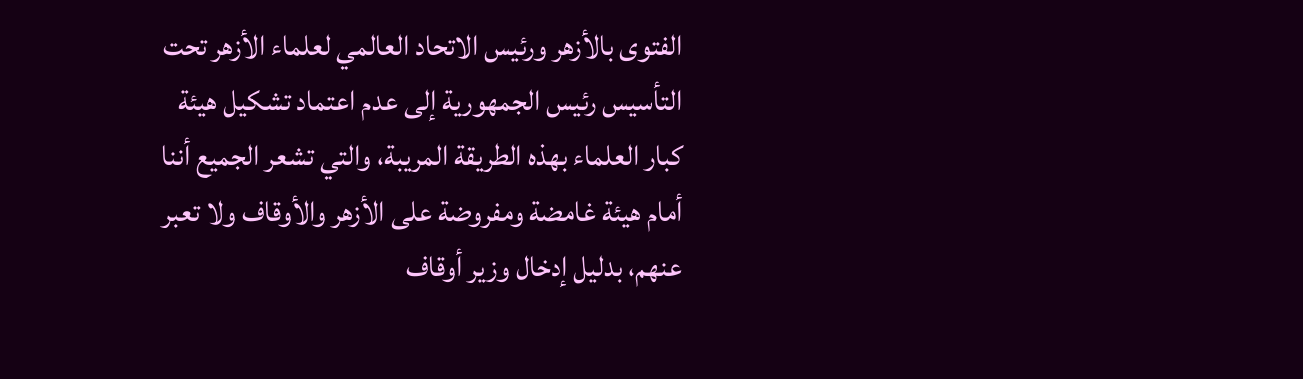الفتوى بالأزهر ورئيس الاتحاد العالمي لعلماء الأزهر تحت التأسيس رئيس الجمهورية إلى عدم اعتماد تشكيل هيئة كبار العلماء بهذه الطريقة المريبة، والتي تشعر الجميع أننا أمام هيئة غامضة ومفروضة على الأزهر والأوقاف ولا تعبر عنهم، بدليل إدخال وزير أوقاف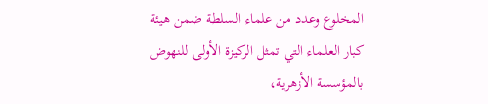المخلوع وعدد من علماء السلطة ضمن هيئة كبار العلماء التي تمثل الركيزة الأولى للنهوض بالمؤسسة الأزهرية،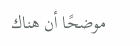موضحًا أن هناك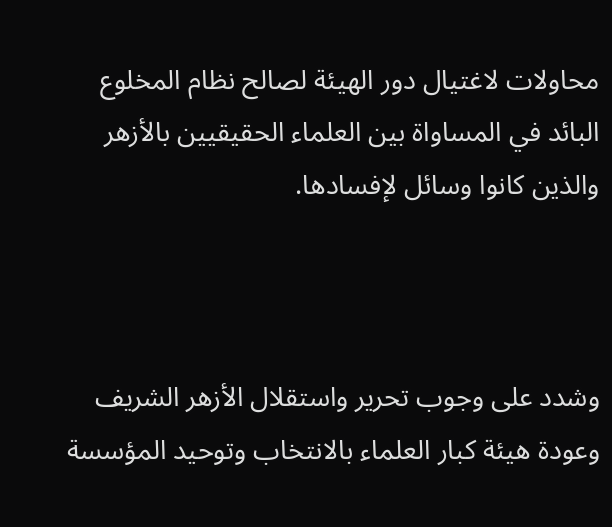محاولات لاغتيال دور الهيئة لصالح نظام المخلوع البائد في المساواة بين العلماء الحقيقيين بالأزهر والذين كانوا وسائل لإفسادها.



وشدد على وجوب تحرير واستقلال الأزهر الشريف وعودة هيئة كبار العلماء بالانتخاب وتوحيد المؤسسة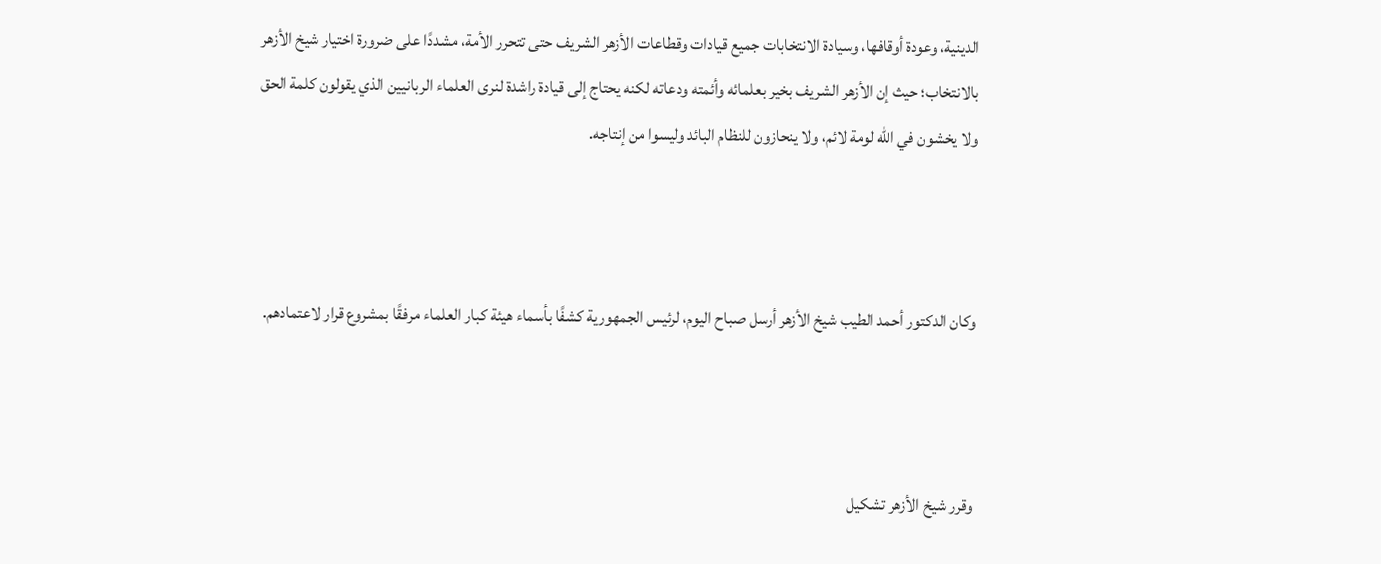الدينية، وعودة أوقافها، وسيادة الانتخابات جميع قيادات وقطاعات الأزهر الشريف حتى تتحرر الأمة، مشددًا على ضرورة اختيار شيخ الأزهر بالانتخاب؛ حيث إن الأزهر الشريف بخير بعلمائه وأئمته ودعاته لكنه يحتاج إلى قيادة راشدة لنرى العلماء الربانيين الذي يقولون كلمة الحق ولا يخشون في الله لومة لائم، ولا ينحازون للنظام البائد وليسوا من إنتاجه.



وكان الدكتور أحمد الطيب شيخ الأزهر أرسل صباح اليوم، لرئيس الجمهورية كشفًا بأسماء هيئة كبار العلماء مرفقًا بمشروع قرار لاعتمادهم.



وقرر شيخ الأزهر تشكيل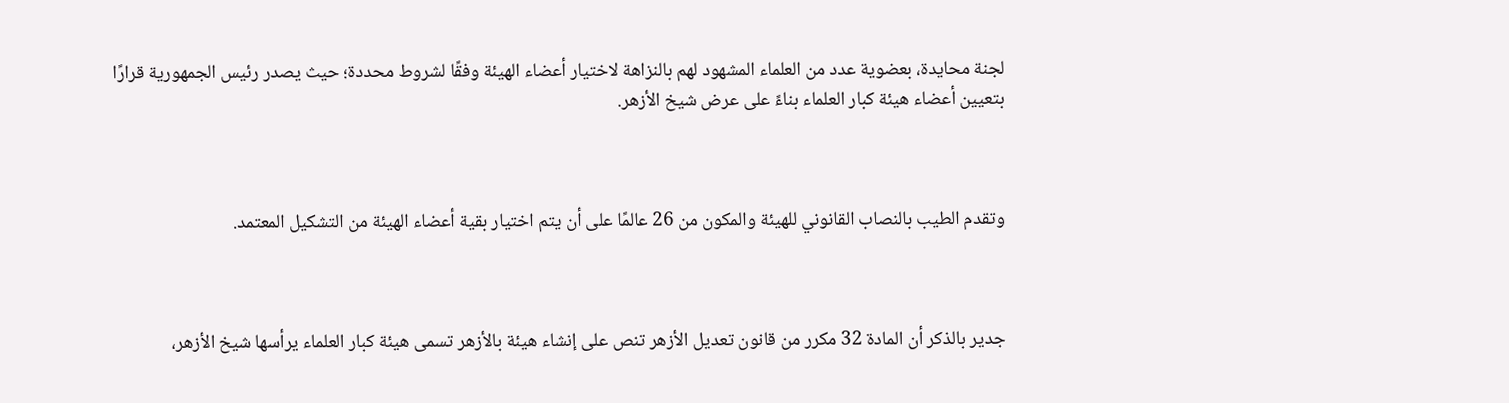لجنة محايدة، بعضوية عدد من العلماء المشهود لهم بالنزاهة لاختيار أعضاء الهيئة وفقًا لشروط محددة؛ حيث يصدر رئيس الجمهورية قرارًا بتعيين أعضاء هيئة كبار العلماء بناءً على عرض شيخ الأزهر.



وتقدم الطيب بالنصاب القانوني للهيئة والمكون من 26 عالمًا على أن يتم اختيار بقية أعضاء الهيئة من التشكيل المعتمد.



جدير بالذكر أن المادة 32 مكرر من قانون تعديل الأزهر تنص على إنشاء هيئة بالأزهر تسمى هيئة كبار العلماء يرأسها شيخ الأزهر،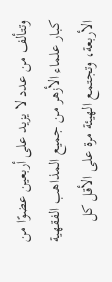وتتألف من عدد لا يزيد على أربعين عضوًا من كبار علماء الأزهر من جميع المذاهب الفقهية الأربعة، وتجتمع الهيئة مرة على الأقل كل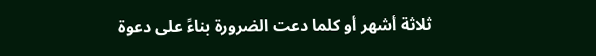ثلاثة أشهر أو كلما دعت الضرورة بناءً على دعوة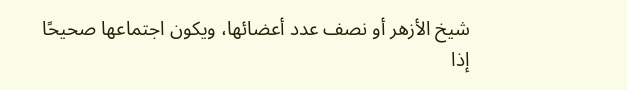شيخ الأزهر أو نصف عدد أعضائها، ويكون اجتماعها صحيحًا إذا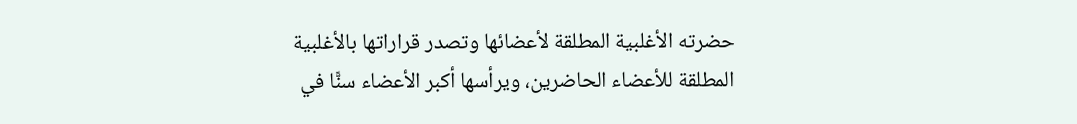حضرته الأغلبية المطلقة لأعضائها وتصدر قراراتها بالأغلبية المطلقة للأعضاء الحاضرين، ويرأسها أكبر الأعضاء سنًّا في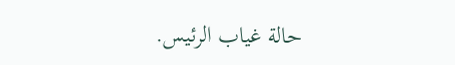حالة غياب الرئيس.